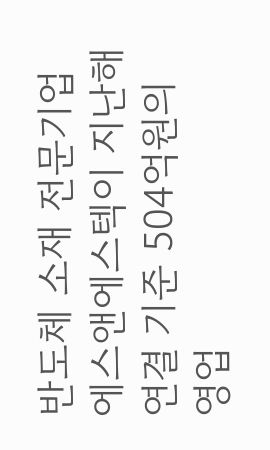반도체 소재 전문기업 에스앤에스텍이 지난해 연결 기준 504억원의 영업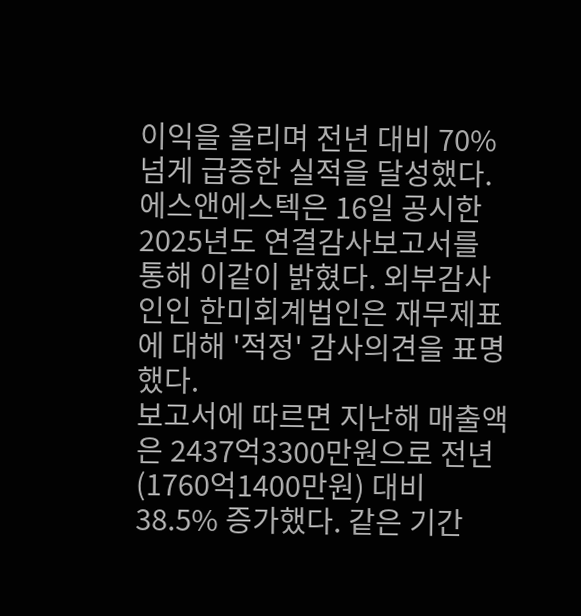이익을 올리며 전년 대비 70% 넘게 급증한 실적을 달성했다.
에스앤에스텍은 16일 공시한 2025년도 연결감사보고서를 통해 이같이 밝혔다. 외부감사인인 한미회계법인은 재무제표에 대해 '적정' 감사의견을 표명했다.
보고서에 따르면 지난해 매출액은 2437억3300만원으로 전년(1760억1400만원) 대비 38.5% 증가했다. 같은 기간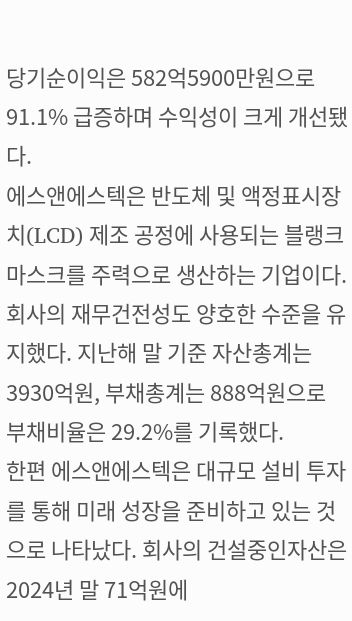당기순이익은 582억5900만원으로 91.1% 급증하며 수익성이 크게 개선됐다.
에스앤에스텍은 반도체 및 액정표시장치(LCD) 제조 공정에 사용되는 블랭크마스크를 주력으로 생산하는 기업이다.
회사의 재무건전성도 양호한 수준을 유지했다. 지난해 말 기준 자산총계는 3930억원, 부채총계는 888억원으로 부채비율은 29.2%를 기록했다.
한편 에스앤에스텍은 대규모 설비 투자를 통해 미래 성장을 준비하고 있는 것으로 나타났다. 회사의 건설중인자산은 2024년 말 71억원에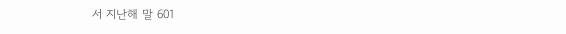서 지난해 말 601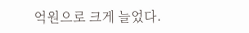억원으로 크게 늘었다.